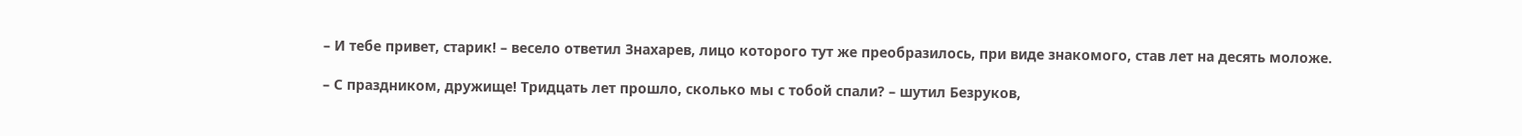– И тебе привет, старик! – весело ответил Знахарев, лицо которого тут же преобразилось, при виде знакомого, став лет на десять моложе.

– С праздником, дружище! Тридцать лет прошло, сколько мы с тобой спали? – шутил Безруков,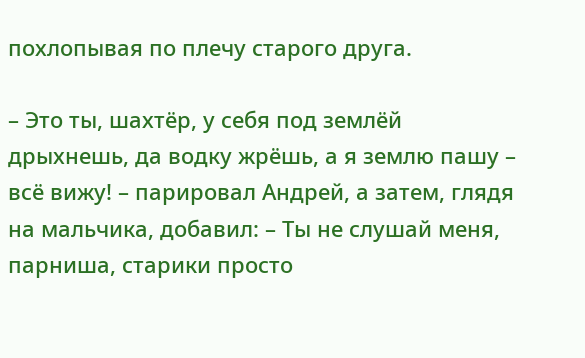похлопывая по плечу старого друга.

– Это ты, шахтёр, у себя под землёй дрыхнешь, да водку жрёшь, а я землю пашу – всё вижу! – парировал Андрей, а затем, глядя на мальчика, добавил: – Ты не слушай меня, парниша, старики просто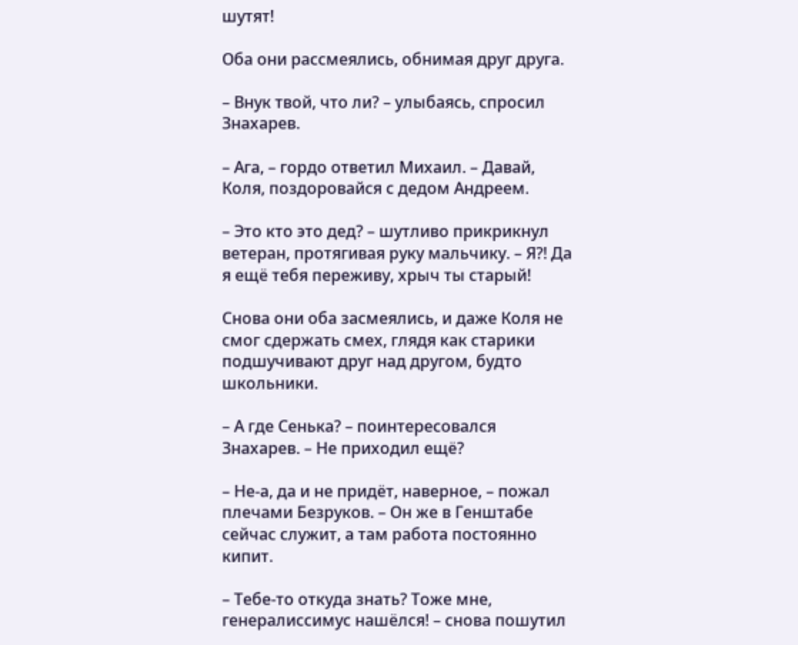шутят!

Оба они рассмеялись, обнимая друг друга.

– Внук твой, что ли? – улыбаясь, спросил Знахарев.

– Ага, – гордо ответил Михаил. – Давай, Коля, поздоровайся с дедом Андреем.

– Это кто это дед? – шутливо прикрикнул ветеран, протягивая руку мальчику. – Я?! Да я ещё тебя переживу, хрыч ты старый!

Снова они оба засмеялись, и даже Коля не смог сдержать смех, глядя как старики подшучивают друг над другом, будто школьники.

– А где Сенька? – поинтересовался Знахарев. – Не приходил ещё?

– Не-а, да и не придёт, наверное, – пожал плечами Безруков. – Он же в Генштабе сейчас служит, а там работа постоянно кипит.

– Тебе-то откуда знать? Тоже мне, генералиссимус нашёлся! – снова пошутил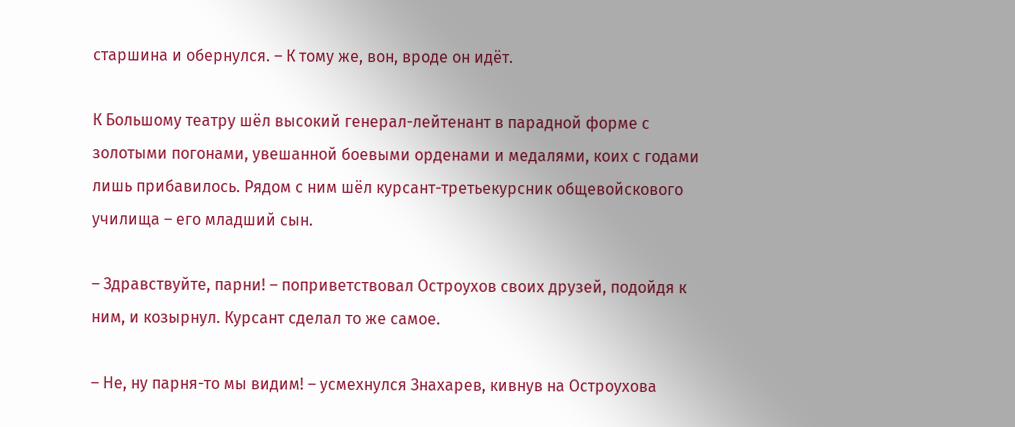старшина и обернулся. – К тому же, вон, вроде он идёт.

К Большому театру шёл высокий генерал-лейтенант в парадной форме с золотыми погонами, увешанной боевыми орденами и медалями, коих с годами лишь прибавилось. Рядом с ним шёл курсант-третьекурсник общевойскового училища – его младший сын.

– Здравствуйте, парни! – поприветствовал Остроухов своих друзей, подойдя к ним, и козырнул. Курсант сделал то же самое.

– Не, ну парня-то мы видим! – усмехнулся Знахарев, кивнув на Остроухова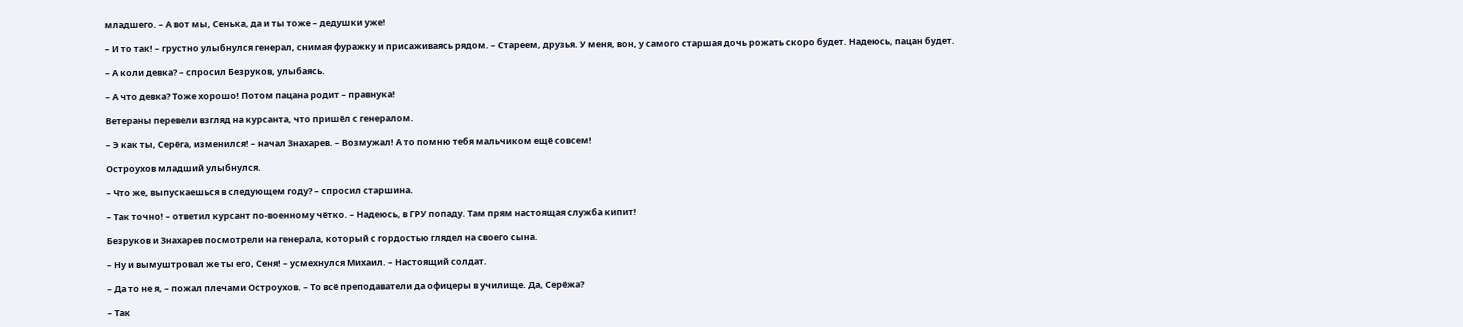младшего. – А вот мы, Сенька, да и ты тоже – дедушки уже!

– И то так! – грустно улыбнулся генерал, снимая фуражку и присаживаясь рядом. – Стареем, друзья. У меня, вон, у самого старшая дочь рожать скоро будет. Надеюсь, пацан будет.

– А коли девка? – спросил Безруков, улыбаясь.

– А что девка? Тоже хорошо! Потом пацана родит – правнука!

Ветераны перевели взгляд на курсанта, что пришёл с генералом.

– Э как ты, Серёга, изменился! – начал Знахарев. – Возмужал! А то помню тебя мальчиком ещё совсем!

Остроухов младший улыбнулся.

– Что же, выпускаешься в следующем году? – спросил старшина.

– Так точно! – ответил курсант по-военному чётко. – Надеюсь, в ГРУ попаду. Там прям настоящая служба кипит!

Безруков и Знахарев посмотрели на генерала, который с гордостью глядел на своего сына.

– Ну и вымуштровал же ты его, Сеня! – усмехнулся Михаил. – Настоящий солдат.

– Да то не я, – пожал плечами Остроухов. – То всё преподаватели да офицеры в училище. Да, Серёжа?

– Так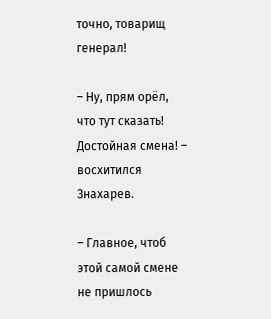точно, товарищ генерал!

– Ну, прям орёл, что тут сказать! Достойная смена! – восхитился Знахарев.

– Главное, чтоб этой самой смене не пришлось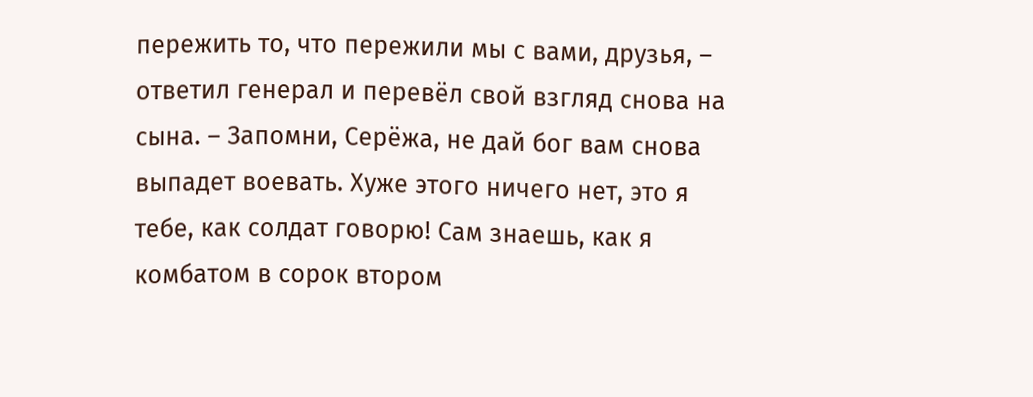пережить то, что пережили мы с вами, друзья, – ответил генерал и перевёл свой взгляд снова на сына. – Запомни, Серёжа, не дай бог вам снова выпадет воевать. Хуже этого ничего нет, это я тебе, как солдат говорю! Сам знаешь, как я комбатом в сорок втором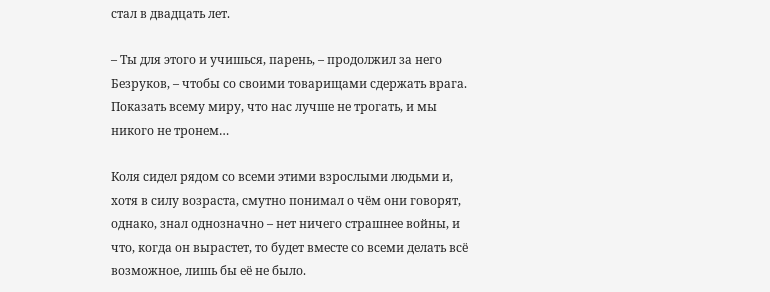стал в двадцать лет.

– Ты для этого и учишься, парень, – продолжил за него Безруков, – чтобы со своими товарищами сдержать врага. Показать всему миру, что нас лучше не трогать, и мы никого не тронем…

Коля сидел рядом со всеми этими взрослыми людьми и, хотя в силу возраста, смутно понимал о чём они говорят, однако, знал однозначно – нет ничего страшнее войны, и что, когда он вырастет, то будет вместе со всеми делать всё возможное, лишь бы её не было.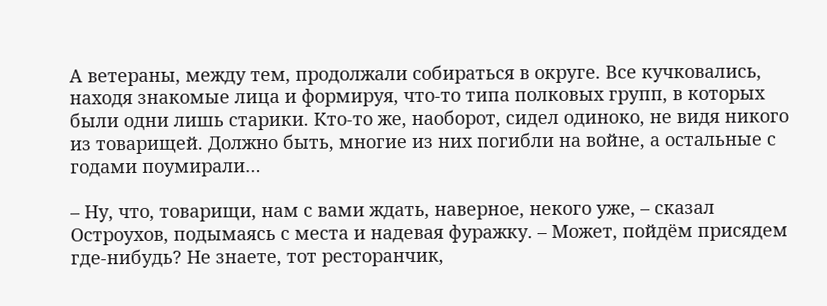А ветераны, между тем, продолжали собираться в округе. Все кучковались, находя знакомые лица и формируя, что-то типа полковых групп, в которых были одни лишь старики. Кто-то же, наоборот, сидел одиноко, не видя никого из товарищей. Должно быть, многие из них погибли на войне, а остальные с годами поумирали…

– Ну, что, товарищи, нам с вами ждать, наверное, некого уже, – сказал Остроухов, подымаясь с места и надевая фуражку. – Может, пойдём присядем где-нибудь? Не знаете, тот ресторанчик,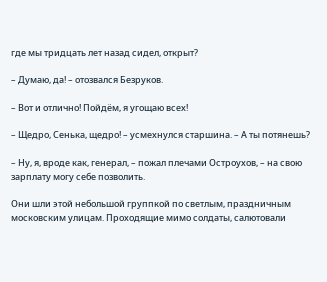где мы тридцать лет назад сидел, открыт?

– Думаю, да! – отозвался Безруков.

– Вот и отлично! Пойдём, я угощаю всех!

– Щедро, Сенька, щедро! – усмехнулся старшина. – А ты потянешь?

– Ну, я, вроде как, генерал, – пожал плечами Остроухов, – на свою зарплату могу себе позволить.

Они шли этой небольшой группкой по светлым, праздничным московским улицам. Проходящие мимо солдаты, салютовали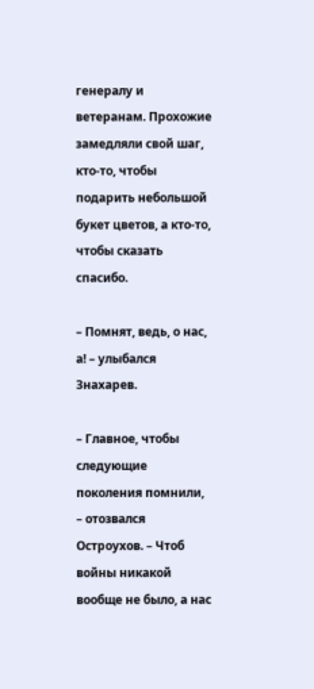генералу и ветеранам. Прохожие замедляли свой шаг, кто-то, чтобы подарить небольшой букет цветов, а кто-то, чтобы сказать спасибо.

– Помнят, ведь, о нас, а! – улыбался Знахарев.

– Главное, чтобы следующие поколения помнили, – отозвался Остроухов. – Чтоб войны никакой вообще не было, а нас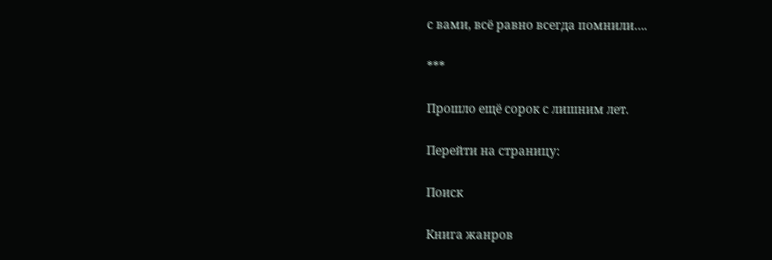с вами, всё равно всегда помнили….

***

Прошло ещё сорок с лишним лет.

Перейти на страницу:

Поиск

Книга жанров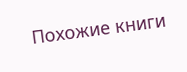Похожие книги